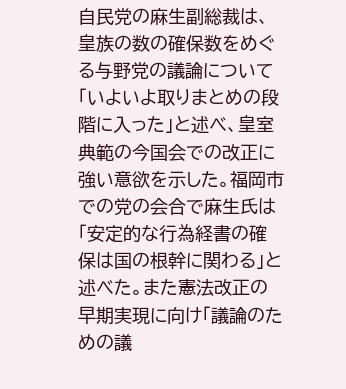自民党の麻生副総裁は、皇族の数の確保数をめぐる与野党の議論について「いよいよ取りまとめの段階に入った」と述べ、皇室典範の今国会での改正に強い意欲を示した。福岡市での党の会合で麻生氏は「安定的な行為経書の確保は国の根幹に関わる」と述べた。また憲法改正の早期実現に向け「議論のための議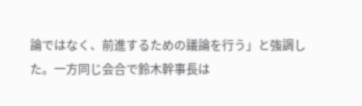論ではなく、前進するための議論を行う」と強調した。一方同じ会合で鈴木幹事長は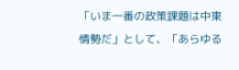「いま一番の政策課題は中東情勢だ」として、「あらゆる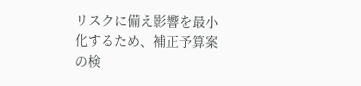リスクに備え影響を最小化するため、補正予算案の検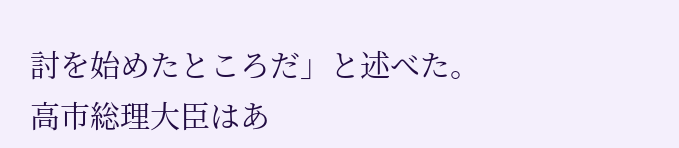討を始めたところだ」と述べた。高市総理大臣はあ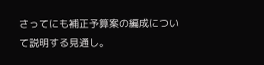さってにも補正予算案の編成について説明する見通し。